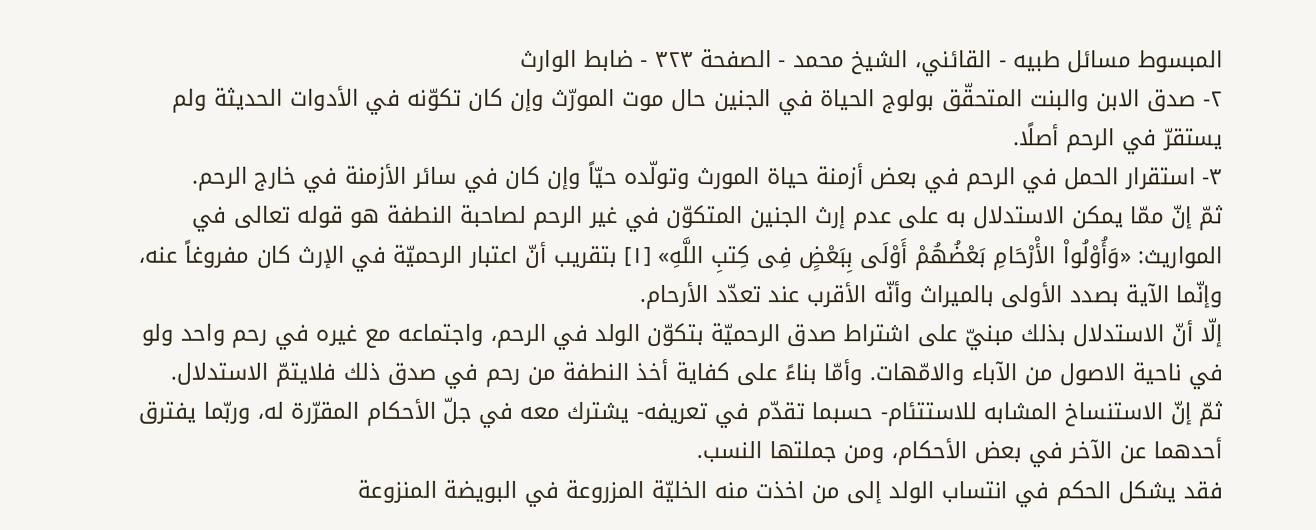المبسوط مسائل طبيه - القائني، الشيخ محمد - الصفحة ٣٢٣ - ضابط الوارث
٢- صدق الابن والبنت المتحقّق بولوج الحياة في الجنين حال موت المورّث وإن كان تكوّنه في الأدوات الحديثة ولم يستقرّ في الرحم أصلًا.
٣- استقرار الحمل في الرحم في بعض أزمنة حياة المورث وتولّده حيّاً وإن كان في سائر الأزمنة في خارج الرحم.
ثمّ إنّ ممّا يمكن الاستدلال به على عدم إرث الجنين المتكوّن في غير الرحم لصاحبة النطفة هو قوله تعالى في المواريث: «وَأُوْلُواْ الأْرْحَامِ بَعْضُهُمْ أَوْلَى بِبَعْضٍ فِى كِتبِ اللَّهِ» [١] بتقريب أنّ اعتبار الرحميّة في الإرث كان مفروغاً عنه، وإنّما الآية بصدد الأولى بالميراث وأنّه الأقرب عند تعدّد الأرحام.
إلّا أنّ الاستدلال بذلك مبنيّ على اشتراط صدق الرحميّة بتكوّن الولد في الرحم، واجتماعه مع غيره في رحم واحد ولو في ناحية الاصول من الآباء والامّهات. وأمّا بناءً على كفاية أخذ النطفة من رحم في صدق ذلك فلايتمّ الاستدلال.
ثمّ إنّ الاستنساخ المشابه للاستتئام- حسبما تقدّم في تعريفه- يشترك معه في جلّ الأحكام المقرّرة له، وربّما يفترق أحدهما عن الآخر في بعض الأحكام، ومن جملتها النسب.
فقد يشكل الحكم في انتساب الولد إلى من اخذت منه الخليّة المزروعة في البويضة المنزوعة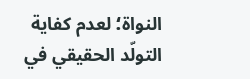النواة؛ لعدم كفاية التولّد الحقيقي في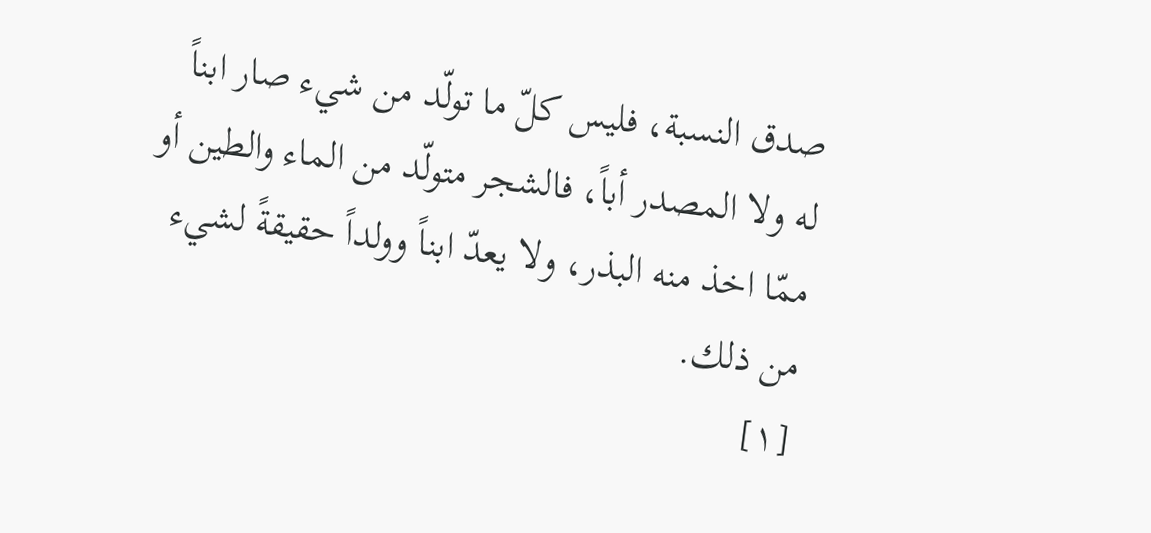صدق النسبة، فليس كلّ ما تولّد من شيء صار ابناً له ولا المصدر أباً، فالشجر متولّد من الماء والطين أو ممّا اخذ منه البذر، ولا يعدّ ابناً وولداً حقيقةً لشيء من ذلك.
[١]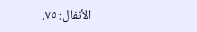الأنفال: ٧٥.